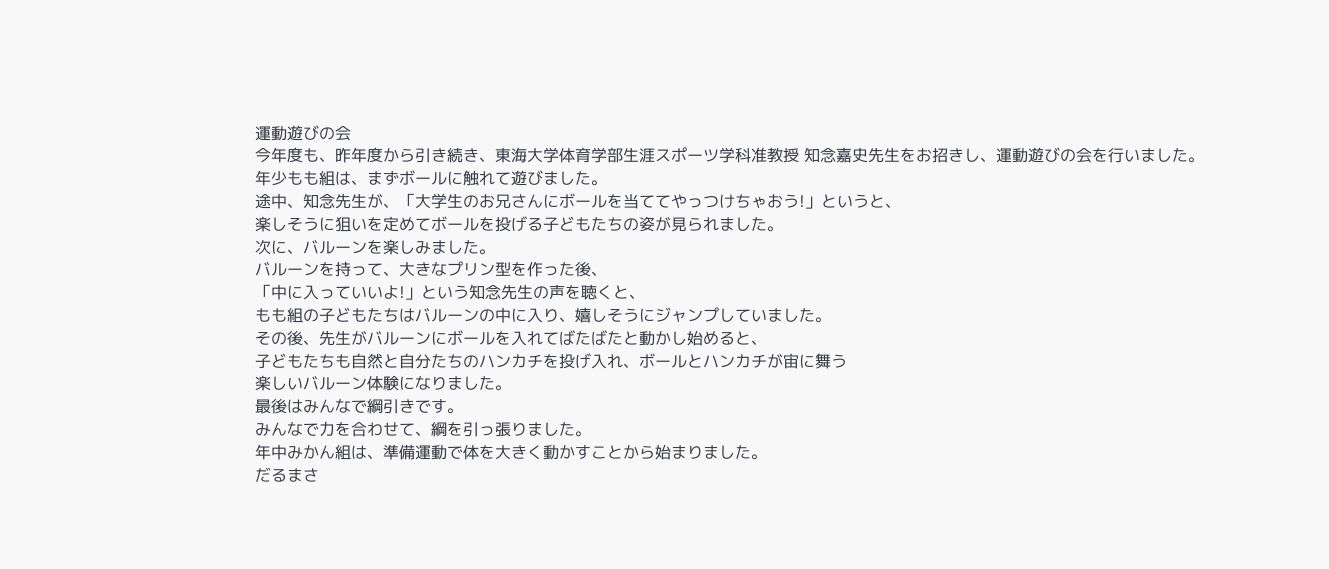運動遊びの会
今年度も、昨年度から引き続き、東海大学体育学部生涯スポーツ学科准教授 知念嘉史先生をお招きし、運動遊びの会を行いました。
年少もも組は、まずボールに触れて遊びました。
途中、知念先生が、「大学生のお兄さんにボールを当ててやっつけちゃおう!」というと、
楽しそうに狙いを定めてボールを投げる子どもたちの姿が見られました。
次に、バルーンを楽しみました。
バルーンを持って、大きなプリン型を作った後、
「中に入っていいよ!」という知念先生の声を聴くと、
もも組の子どもたちはバルーンの中に入り、嬉しそうにジャンプしていました。
その後、先生がバルーンにボールを入れてばたばたと動かし始めると、
子どもたちも自然と自分たちのハンカチを投げ入れ、ボールとハンカチが宙に舞う
楽しいバルーン体験になりました。
最後はみんなで綱引きです。
みんなで力を合わせて、綱を引っ張りました。
年中みかん組は、準備運動で体を大きく動かすことから始まりました。
だるまさ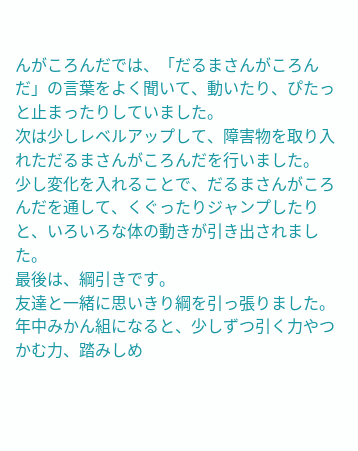んがころんだでは、「だるまさんがころんだ」の言葉をよく聞いて、動いたり、ぴたっと止まったりしていました。
次は少しレベルアップして、障害物を取り入れただるまさんがころんだを行いました。
少し変化を入れることで、だるまさんがころんだを通して、くぐったりジャンプしたりと、いろいろな体の動きが引き出されました。
最後は、綱引きです。
友達と一緒に思いきり綱を引っ張りました。
年中みかん組になると、少しずつ引く力やつかむ力、踏みしめ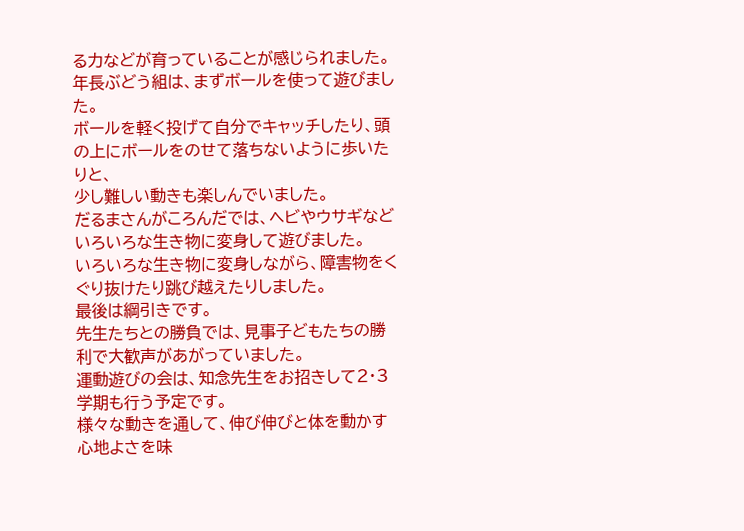る力などが育っていることが感じられました。
年長ぶどう組は、まずボールを使って遊びました。
ボールを軽く投げて自分でキャッチしたり、頭の上にボールをのせて落ちないように歩いたりと、
少し難しい動きも楽しんでいました。
だるまさんがころんだでは、ヘビやウサギなどいろいろな生き物に変身して遊びました。
いろいろな生き物に変身しながら、障害物をくぐり抜けたり跳び越えたりしました。
最後は綱引きです。
先生たちとの勝負では、見事子どもたちの勝利で大歓声があがっていました。
運動遊びの会は、知念先生をお招きして2・3学期も行う予定です。
様々な動きを通して、伸び伸びと体を動かす心地よさを味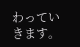わっていきます。